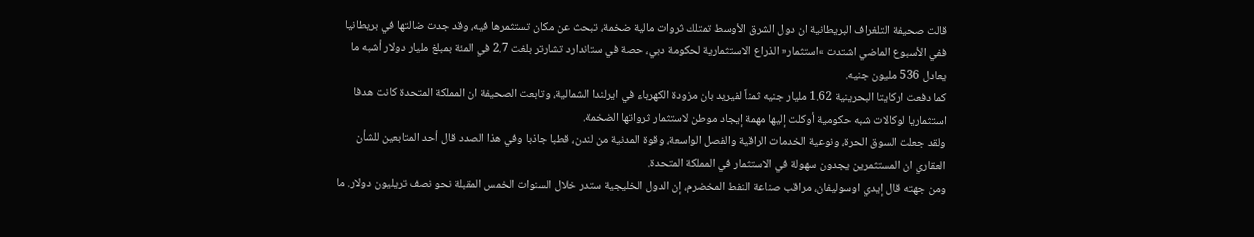قالت صحيفة التلغراف البريطانية ان دول الشرق الأوسط تمتلك ثروات مالية ضخمة، تبحث عن مكان تستثمرها فيه، وقد جدت ضالتها في بريطانيا ففي الأسبوع الماضي اشتدت »استثمار« الذراع الاستثمارية لحكومة دبي، حصة في ستاندارد تشارتر بلغت 2.7 في المئة بمبلغ مليار دولار أشبه ما يعادل 536 مليون جنيه.
كما دفعت اركايتا البحرينية 1.62 مليار جنيه ثمناً لفيريد بان مزودة الكهرباء في ايرلندا الشمالية، وتابعت الصحيفة ان المملكة المتحدة كانت هدفا استثماريا لوكالات شبه حكومية أوكلت إليها مهمة إيجاد موطن لاستثمار ثرواتها الضخمة.
ولقد جعلت السوق الحرة، ونوعية الخدمات الراقية والفصل الواسعة، وقوة المدنية من لندن، قطبا جاذبا وفي هذا الصدد قال أحد المتابعين للشأن العقاري ان المستثمرين يجدون سهولة في الاستثمار في المملكة المتحدة.
ومن جهته قال إيدي اوسوليفان، مراقب صناعة النفط المخضرم، إن الدول الخليجية ستدر خلال السنوات الخمس المقبلة نحو نصف تريليون دولار. ما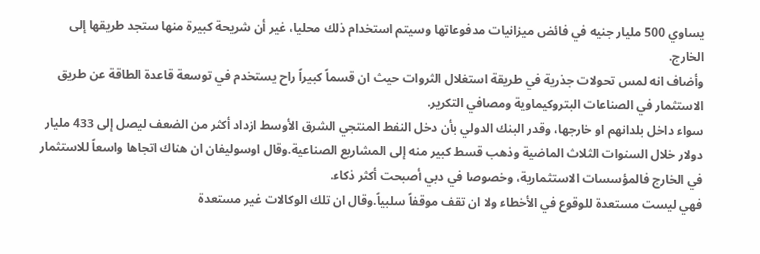يساوي 500 مليار جنيه في فائض ميزانيات مدفوعاتها وسيتم استخدام ذلك محليا، غير أن شريحة كبيرة منها ستجد طريقها إلى الخارج.
وأضاف انه لمس تحولات جذرية في طريقة استغلال الثروات حيث ان قسماً كبيراً راح يستخدم في توسعة قاعدة الطاقة عن طريق الاستثمار في الصناعات البتروكيماوية ومصافي التكرير.
سواء داخل بلدانهم او خارجها، وقدر البنك الدولي بأن دخل النفط المنتجي الشرق الأوسط ازداد أكثر من الضعف ليصل إلى 433 مليار دولار خلال السنوات الثلاث الماضية وذهب قسط كبير منه إلى المشاريع الصناعية.وقال اوسوليفان ان هناك اتجاها واسعاً للاستثمار في الخارج فالمؤسسات الاستثمارية، وخصوصا في دبي أصبحت أكثر ذكاء.
فهي ليست مستعدة للوقوع في الأخطاء ولا ان تقف موقفاً سلبياً.وقال ان تلك الوكالات غير مستعدة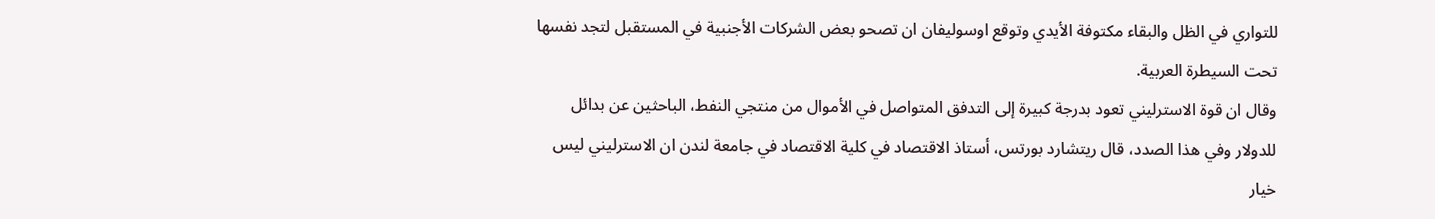للتواري في الظل والبقاء مكتوفة الأيدي وتوقع اوسوليفان ان تصحو بعض الشركات الأجنبية في المستقبل لتجد نفسها تحت السيطرة العربية.
وقال ان قوة الاسترليني تعود بدرجة كبيرة إلى التدفق المتواصل في الأموال من منتجي النفط، الباحثين عن بدائل للدولار وفي هذا الصدد، قال ريتشارد بورتس، أستاذ الاقتصاد في كلية الاقتصاد في جامعة لندن ان الاسترليني ليس خيار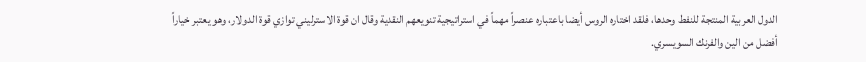الدول العربية المنتجة للنفط وحدها، فلقد اختاره الروس أيضا باعتباره عنصراً مهماً في استراتيجية تنويعهم النقدية وقال ان قوة الاسترليني توازي قوة الدولار، وهو يعتبر خياراً أفضل من الين والفرنك السويسري.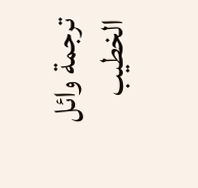ترجمة وائل الخطيب